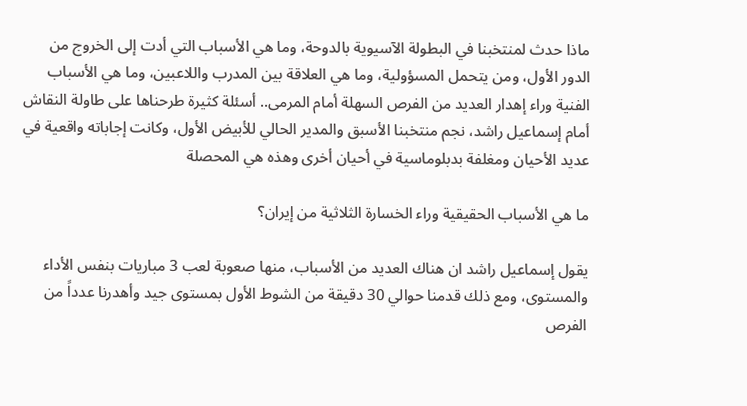ماذا حدث لمنتخبنا في البطولة الآسيوية بالدوحة، وما هي الأسباب التي أدت إلى الخروج من الدور الأول، ومن يتحمل المسؤولية، وما هي العلاقة بين المدرب واللاعبين، وما هي الأسباب الفنية وراء إهدار العديد من الفرص السهلة أمام المرمى.. أسئلة كثيرة طرحناها على طاولة النقاش أمام إسماعيل راشد، نجم منتخبنا الأسبق والمدير الحالي للأبيض الأول، وكانت إجاباته واقعية في عديد الأحيان ومغلفة بدبلوماسية في أحيان أخرى وهذه هي المحصلة

ما هي الأسباب الحقيقية وراء الخسارة الثلاثية من إيران؟

يقول إسماعيل راشد ان هناك العديد من الأسباب، منها صعوبة لعب 3 مباريات بنفس الأداء والمستوى، ومع ذلك قدمنا حوالي 30 دقيقة من الشوط الأول بمستوى جيد وأهدرنا عدداً من الفرص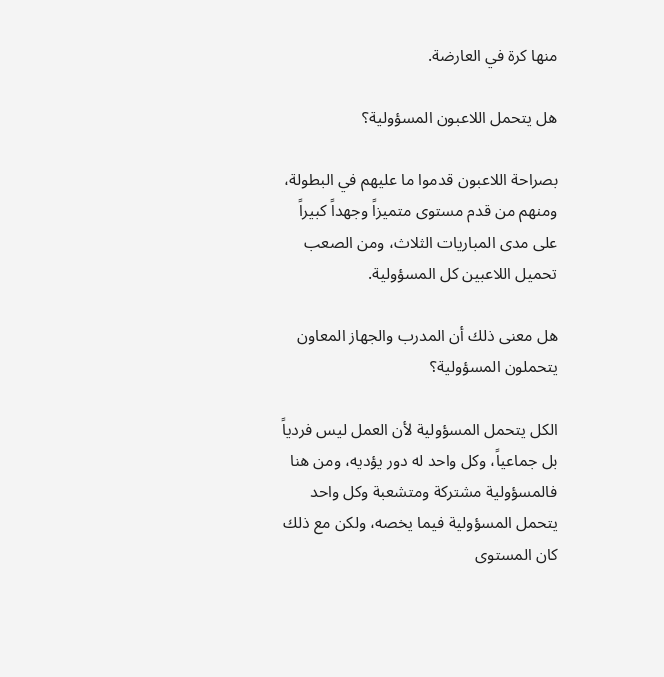منها كرة في العارضة.

هل يتحمل اللاعبون المسؤولية؟

بصراحة اللاعبون قدموا ما عليهم في البطولة، ومنهم من قدم مستوى متميزاً وجهداً كبيراً على مدى المباريات الثلاث، ومن الصعب تحميل اللاعبين كل المسؤولية.

هل معنى ذلك أن المدرب والجهاز المعاون يتحملون المسؤولية؟

الكل يتحمل المسؤولية لأن العمل ليس فردياً بل جماعياً، وكل واحد له دور يؤديه، ومن هنا فالمسؤولية مشتركة ومتشعبة وكل واحد يتحمل المسؤولية فيما يخصه، ولكن مع ذلك كان المستوى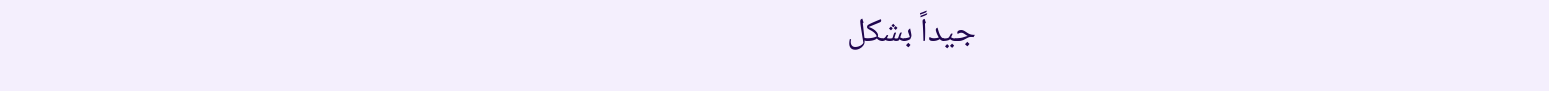جيداً بشكل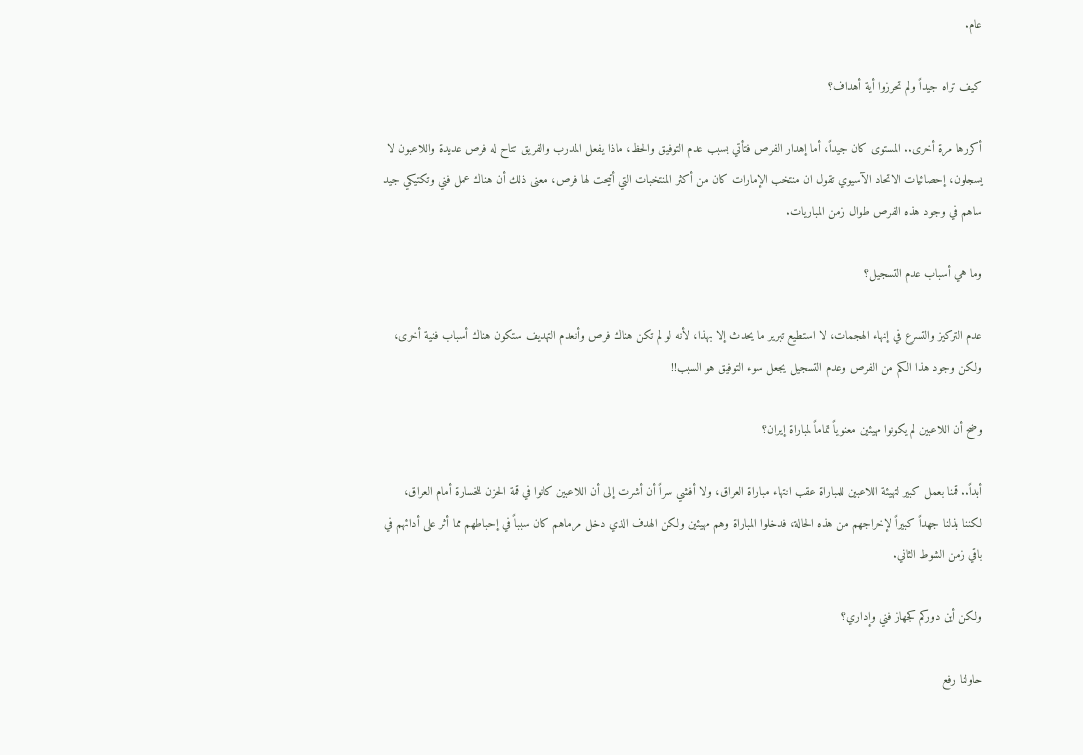عام.

كيف تراه جيداً ولم تحرزوا أية أهداف؟

أكررها مرة أخرى.. المستوى كان جيداً، أما إهدار الفرص فتأتي بسبب عدم التوفيق والحظ، ماذا يفعل المدرب والفريق تتاح له فرص عديدة واللاعبون لا يسجلون، إحصائيات الاتحاد الآسيوي تقول ان منتخب الإمارات كان من أكثر المنتخبات التي أتيحت لها فرص، معنى ذلك أن هناك عمل فني وتكتيكي جيد ساهم في وجود هذه الفرص طوال زمن المباريات.

وما هي أسباب عدم التسجيل؟

عدم التركيز والتسرع في إنهاء الهجمات، لا استطيع تبرير ما يحدث إلا بهذا، لأنه لو لم تكن هناك فرص وأنعدم التهديف ستكون هناك أسباب فنية أخرى، ولكن وجود هذا الكم من الفرص وعدم التسجيل يجعل سوء التوفيق هو السبب!!

وضح أن اللاعبين لم يكونوا مهيئين معنوياً تماماً لمباراة إيران؟

أبداً.. قمنا بعمل كبير لتهيئة اللاعبين للمباراة عقب انتهاء مباراة العراق، ولا أفشي سراً أن أشرت إلى أن اللاعبين كانوا في قمة الحزن للخسارة أمام العراق، لكننا بذلنا جهداً كبيراً لإخراجهم من هذه الحالة، فدخلوا المباراة وهم مهيئين ولكن الهدف الذي دخل مرماهم كان سبباً في إحباطهم مما أثر على أدائهم في باقي زمن الشوط الثاني.

ولكن أين دوركم كجهاز فني وإداري؟

حاولنا رفع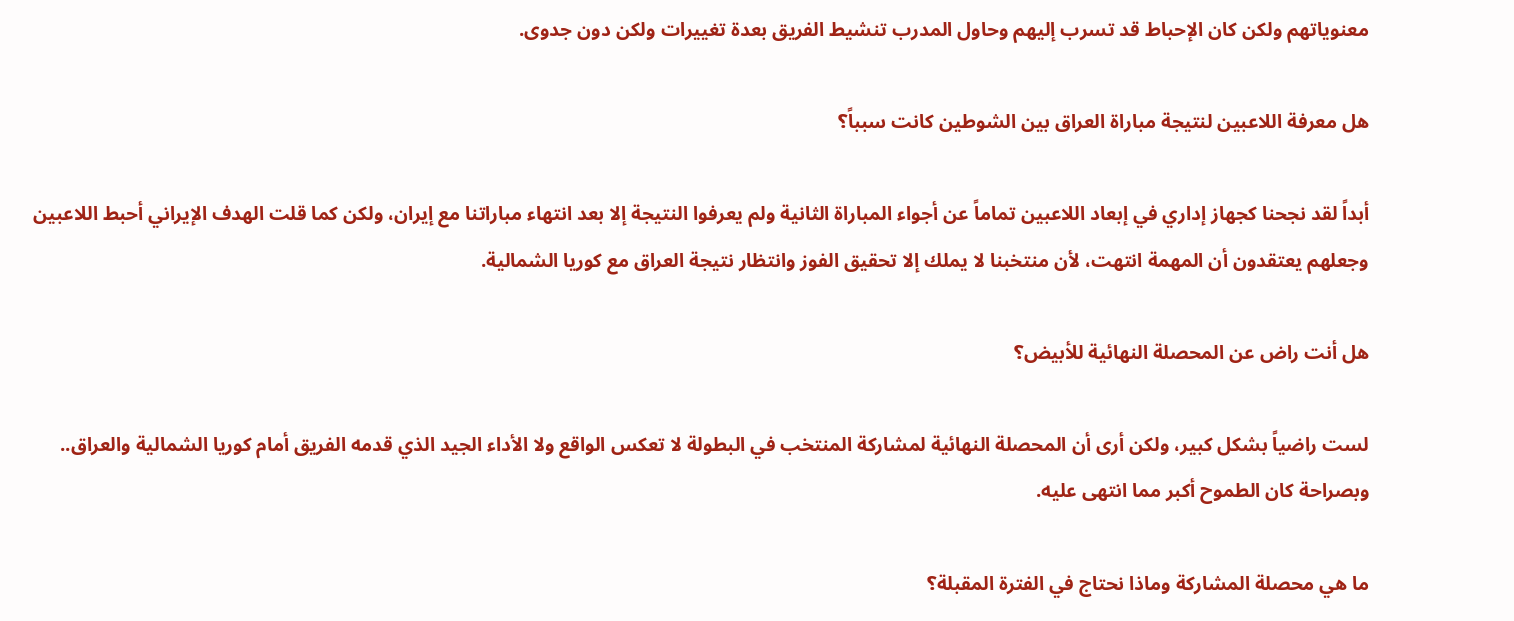معنوياتهم ولكن كان الإحباط قد تسرب إليهم وحاول المدرب تنشيط الفريق بعدة تغييرات ولكن دون جدوى.

هل معرفة اللاعبين لنتيجة مباراة العراق بين الشوطين كانت سبباً؟

أبداً لقد نجحنا كجهاز إداري في إبعاد اللاعبين تماماً عن أجواء المباراة الثانية ولم يعرفوا النتيجة إلا بعد انتهاء مباراتنا مع إيران، ولكن كما قلت الهدف الإيراني أحبط اللاعبين وجعلهم يعتقدون أن المهمة انتهت، لأن منتخبنا لا يملك إلا تحقيق الفوز وانتظار نتيجة العراق مع كوريا الشمالية.

هل أنت راض عن المحصلة النهائية للأبيض؟

لست راضياً بشكل كبير، ولكن أرى أن المحصلة النهائية لمشاركة المنتخب في البطولة لا تعكس الواقع ولا الأداء الجيد الذي قدمه الفريق أمام كوريا الشمالية والعراق.. وبصراحة كان الطموح أكبر مما انتهى عليه.

ما هي محصلة المشاركة وماذا نحتاج في الفترة المقبلة؟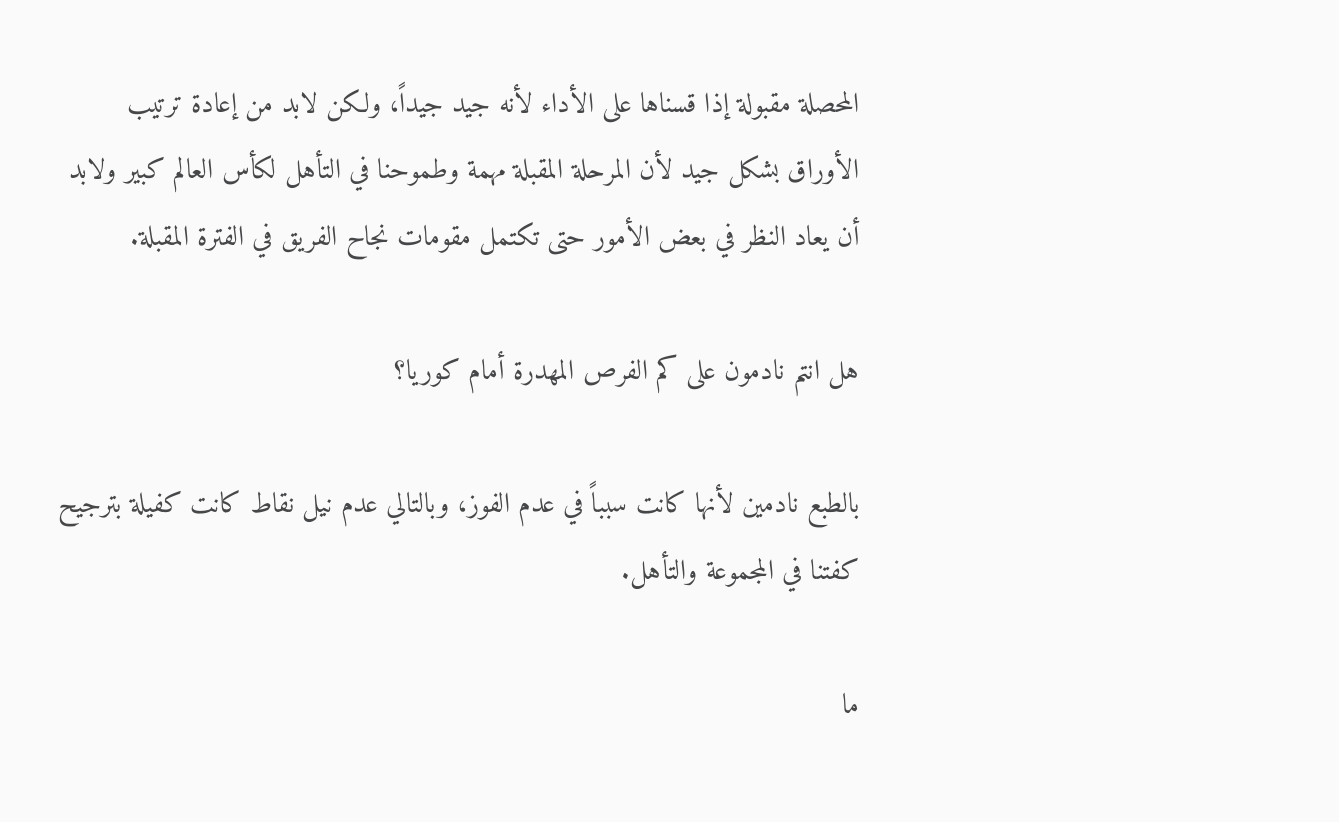المحصلة مقبولة إذا قسناها على الأداء لأنه جيد جيداً، ولكن لابد من إعادة ترتيب الأوراق بشكل جيد لأن المرحلة المقبلة مهمة وطموحنا في التأهل لكأس العالم كبير ولابد أن يعاد النظر في بعض الأمور حتى تكتمل مقومات نجاح الفريق في الفترة المقبلة.

هل انتم نادمون على كم الفرص المهدرة أمام كوريا؟

بالطبع نادمين لأنها كانت سبباً في عدم الفوز، وبالتالي عدم نيل نقاط كانت كفيلة بترجيح كفتنا في المجموعة والتأهل.

ما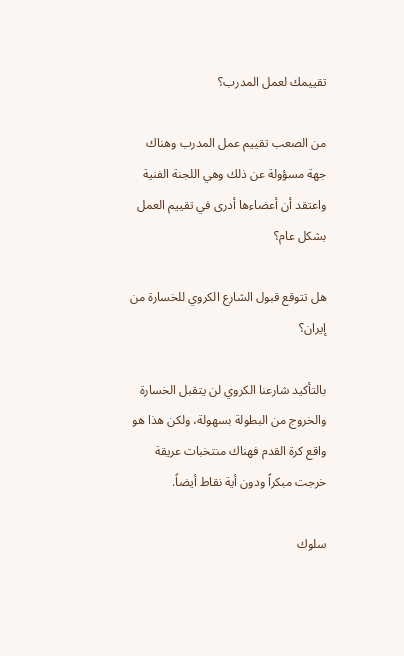تقييمك لعمل المدرب؟

من الصعب تقييم عمل المدرب وهناك جهة مسؤولة عن ذلك وهي اللجنة الفنية واعتقد أن أعضاءها أدرى في تقييم العمل بشكل عام؟

هل تتوقع قبول الشارع الكروي للخسارة من إيران؟

بالتأكيد شارعنا الكروي لن يتقبل الخسارة والخروج من البطولة بسهولة، ولكن هذا هو واقع كرة القدم فهناك منتخبات عريقة خرجت مبكراً ودون أية نقاط أيضاً.

سلوك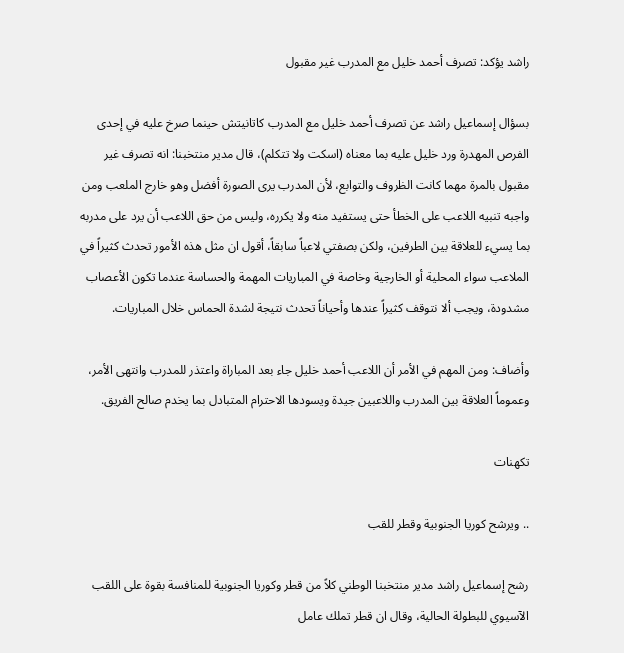راشد يؤكد: تصرف أحمد خليل مع المدرب غير مقبول

بسؤال إسماعيل راشد عن تصرف أحمد خليل مع المدرب كاتانيتش حينما صرخ عليه في إحدى الفرص المهدرة ورد خليل عليه بما معناه (اسكت ولا تتكلم)، قال مدير منتخبنا: انه تصرف غير مقبول بالمرة مهما كانت الظروف والتوابع، لأن المدرب يرى الصورة أفضل وهو خارج الملعب ومن واجبه تنبيه اللاعب على الخطأ حتى يستفيد منه ولا يكرره، وليس من حق اللاعب أن يرد على مدربه بما يسيء للعلاقة بين الطرفين، ولكن بصفتي لاعباً سابقاً، أقول ان مثل هذه الأمور تحدث كثيراً في الملاعب سواء المحلية أو الخارجية وخاصة في المباريات المهمة والحساسة عندما تكون الأعصاب مشدودة، ويجب ألا نتوقف كثيراً عندها وأحياناً تحدث نتيجة لشدة الحماس خلال المباريات.

وأضاف: ومن المهم في الأمر أن اللاعب أحمد خليل جاء بعد المباراة واعتذر للمدرب وانتهى الأمر، وعموماً العلاقة بين المدرب واللاعبين جيدة ويسودها الاحترام المتبادل بما يخدم صالح الفريق.

تكهنات

.. ويرشح كوريا الجنوبية وقطر للقب

رشح إسماعيل راشد مدير منتخبنا الوطني كلاً من قطر وكوريا الجنوبية للمنافسة بقوة على اللقب الآسيوي للبطولة الحالية، وقال ان قطر تملك عامل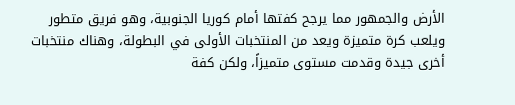الأرض والجمهور مما يرجح كفتها أمام كوريا الجنوبية، وهو فريق متطور ويلعب كرة متميزة ويعد من المنتخبات الأولى في البطولة، وهناك منتخبات أخرى جيدة وقدمت مستوى متميزاً، ولكن كفة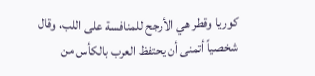كوريا وقطر هي الأرجح للمنافسة على اللب، وقال شخصياً أتمنى أن يحتفظ العرب بالكأس من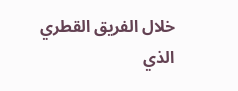خلال الفريق القطري الذي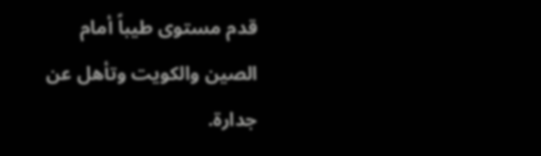قدم مستوى طيباً أمام الصين والكويت وتأهل عن جدارة.